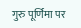गुरु पूर्णिमा पर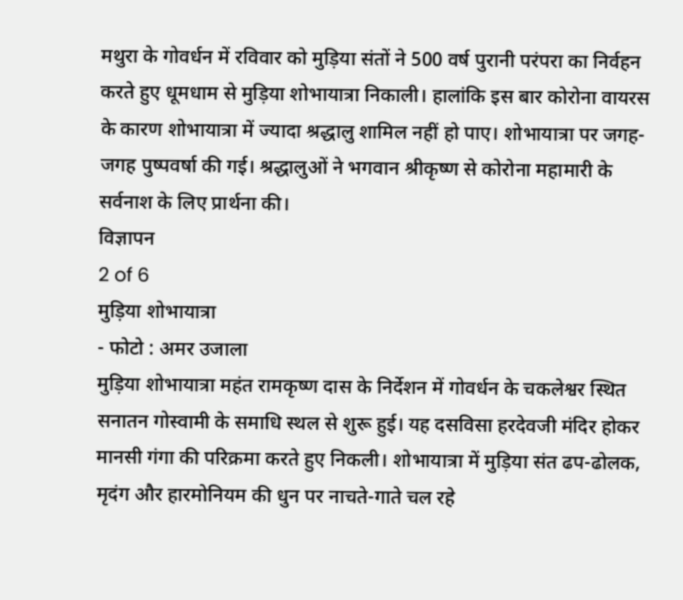मथुरा के गोवर्धन में रविवार को मुड़िया संतों ने 500 वर्ष पुरानी परंपरा का निर्वहन करते हुए धूमधाम से मुड़िया शोभायात्रा निकाली। हालांकि इस बार कोरोना वायरस के कारण शोभायात्रा में ज्यादा श्रद्धालु शामिल नहीं हो पाए। शोभायात्रा पर जगह-जगह पुष्पवर्षा की गई। श्रद्धालुओं ने भगवान श्रीकृष्ण से कोरोना महामारी के सर्वनाश के लिए प्रार्थना की।
विज्ञापन
2 of 6
मुड़िया शोभायात्रा
- फोटो : अमर उजाला
मुड़िया शोभायात्रा महंत रामकृष्ण दास के निर्देशन में गोवर्धन के चकलेश्वर स्थित सनातन गोस्वामी के समाधि स्थल से शुरू हुई। यह दसविसा हरदेवजी मंदिर होकर मानसी गंगा की परिक्रमा करते हुए निकली। शोभायात्रा में मुड़िया संत ढप-ढोलक, मृदंग और हारमोनियम की धुन पर नाचते-गाते चल रहे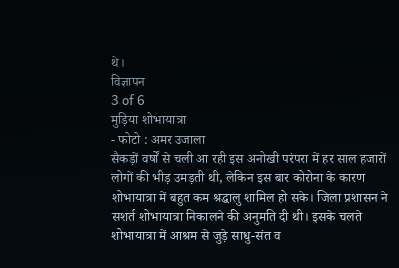थे।
विज्ञापन
3 of 6
मुड़िया शोभायात्रा
- फोटो : अमर उजाला
सैकड़ों वर्षों से चली आ रही इस अनोखी परंपरा में हर साल हजारों लोगों की भीड़ उमड़ती थी, लेकिन इस बार कोरोना के कारण शोभायात्रा में बहुत कम श्रद्धालु शामिल हो सके। जिला प्रशासन ने सशर्त शोभायात्रा निकालने की अनुमति दी थी। इसके चलते शोभायात्रा में आश्रम से जुड़े साधु-संत व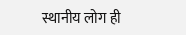स्थानीय लोग ही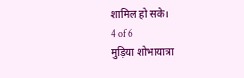शामिल हो सके।
4 of 6
मुड़िया शोभायात्रा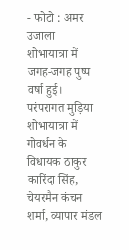- फोटो : अमर उजाला
शोभायात्रा में जगह-जगह पुष्प वर्षा हुई। परंपरागत मुड़िया शोभायात्रा में गोवर्धन के विधायक ठाकुर कारिंदा सिंह, चेयरमैन कंचन शर्मा, व्यापार मंडल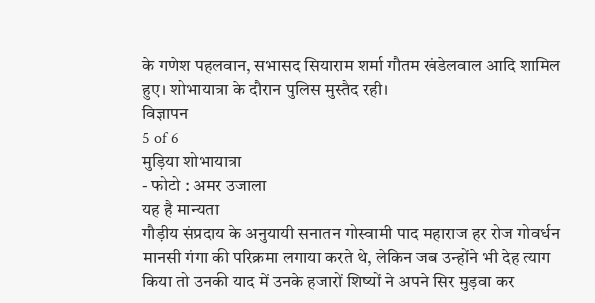के गणेश पहलवान, सभासद सियाराम शर्मा गौतम खंडेलवाल आदि शामिल हुए। शोभायात्रा के दौरान पुलिस मुस्तैद रही।
विज्ञापन
5 of 6
मुड़िया शोभायात्रा
- फोटो : अमर उजाला
यह है मान्यता
गौड़ीय संप्रदाय के अनुयायी सनातन गोस्वामी पाद महाराज हर रोज गोवर्धन मानसी गंगा की परिक्रमा लगाया करते थे, लेकिन जब उन्होंने भी देह त्याग किया तो उनकी याद में उनके हजारों शिष्यों ने अपने सिर मुड़वा कर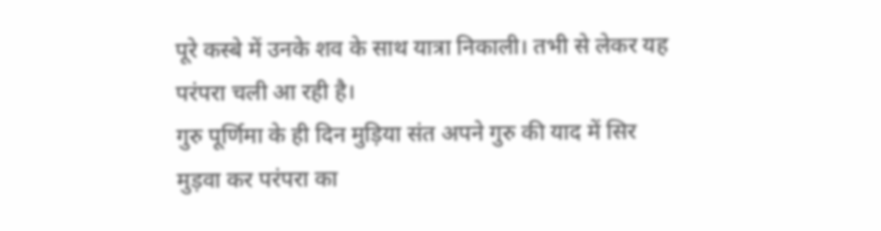पूरे कस्बे में उनके शव के साथ यात्रा निकाली। तभी से लेकर यह परंपरा चली आ रही है।
गुरु पूर्णिमा के ही दिन मुड़िया संत अपने गुरु की याद में सिर मुड़वा कर परंपरा का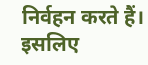निर्वहन करते हैं। इसलिए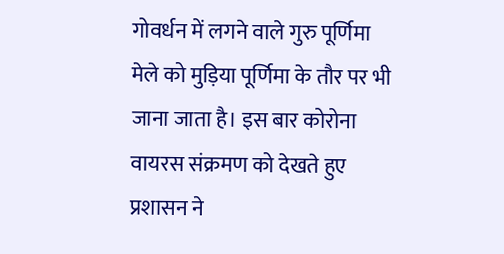गोवर्धन में लगने वाले गुरु पूर्णिमा मेले को मुड़िया पूर्णिमा के तौर पर भी जाना जाता है। इस बार कोरोना वायरस संक्रमण को देखते हुए प्रशासन ने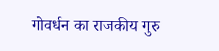गोवर्धन का राजकीय गुरु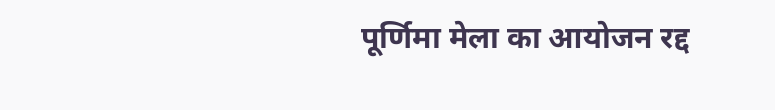पूर्णिमा मेला का आयोजन रद्द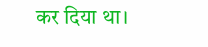कर दिया था।